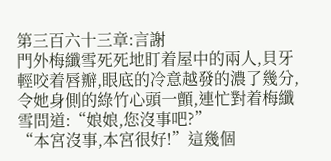第三百六十三章:言謝
門外梅纖雪死死地盯着屋中的兩人,貝牙輕咬着唇瓣,眼底的冷意越發的濃了幾分,令她身側的綠竹心頭一顫,連忙對着梅纖雪問道:“娘娘,您沒事吧?”
“本宮沒事,本宮很好!”這幾個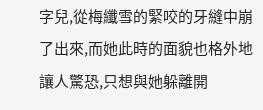字兒,從梅纖雪的緊咬的牙縫中崩了出來,而她此時的面貌也格外地讓人驚恐,只想與她躲離開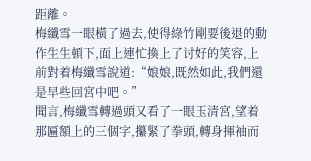距離。
梅纖雪一眼橫了過去,使得綠竹剛要後退的動作生生頓下,面上連忙換上了讨好的笑容,上前對着梅纖雪說道:“娘娘,既然如此,我們還是早些回宮中吧。”
聞言,梅纖雪轉過頭又看了一眼玉清宮,望着那匾額上的三個字,攥緊了拳頭,轉身揮袖而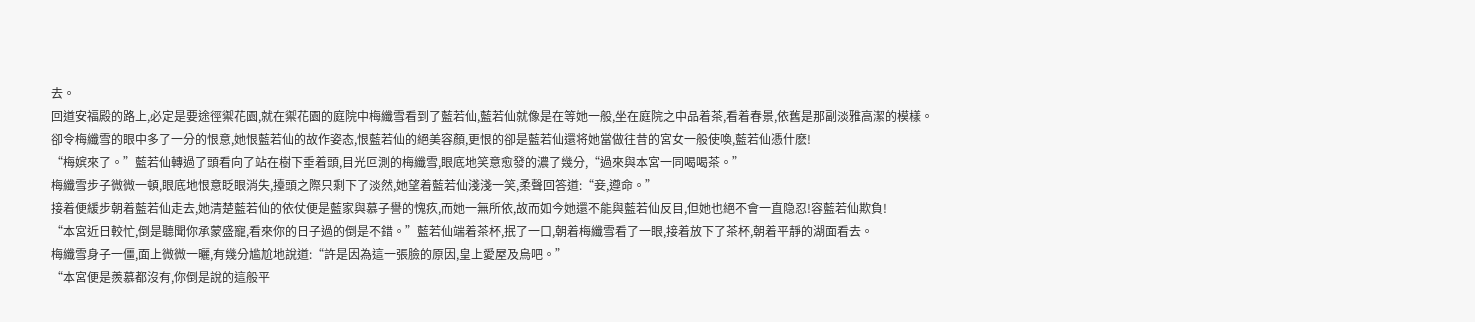去。
回道安福殿的路上,必定是要途徑禦花園,就在禦花園的庭院中梅纖雪看到了藍若仙,藍若仙就像是在等她一般,坐在庭院之中品着茶,看着春景,依舊是那副淡雅高潔的模樣。
卻令梅纖雪的眼中多了一分的恨意,她恨藍若仙的故作姿态,恨藍若仙的絕美容顏,更恨的卻是藍若仙還将她當做往昔的宮女一般使喚,藍若仙憑什麽!
“梅嫔來了。”藍若仙轉過了頭看向了站在樹下垂着頭,目光叵測的梅纖雪,眼底地笑意愈發的濃了幾分,“過來與本宮一同喝喝茶。”
梅纖雪步子微微一頓,眼底地恨意眨眼消失,擡頭之際只剩下了淡然,她望着藍若仙淺淺一笑,柔聲回答道:“妾,遵命。”
接着便緩步朝着藍若仙走去,她清楚藍若仙的依仗便是藍家與慕子譽的愧疚,而她一無所依,故而如今她還不能與藍若仙反目,但她也絕不會一直隐忍!容藍若仙欺負!
“本宮近日較忙,倒是聽聞你承蒙盛寵,看來你的日子過的倒是不錯。”藍若仙端着茶杯,抿了一口,朝着梅纖雪看了一眼,接着放下了茶杯,朝着平靜的湖面看去。
梅纖雪身子一僵,面上微微一曬,有幾分尴尬地說道:“許是因為這一張臉的原因,皇上愛屋及烏吧。”
“本宮便是羨慕都沒有,你倒是說的這般平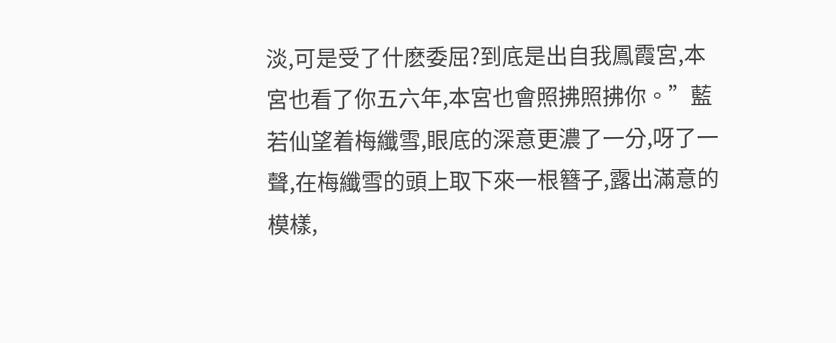淡,可是受了什麽委屈?到底是出自我鳳霞宮,本宮也看了你五六年,本宮也會照拂照拂你。”藍若仙望着梅纖雪,眼底的深意更濃了一分,呀了一聲,在梅纖雪的頭上取下來一根簪子,露出滿意的模樣,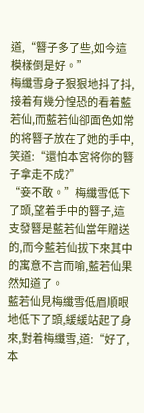道,“簪子多了些,如今這模樣倒是好。”
梅纖雪身子狠狠地抖了抖,接着有幾分惶恐的看着藍若仙,而藍若仙卻面色如常的将簪子放在了她的手中,笑道:“還怕本宮将你的簪子拿走不成?”
“妾不敢。”梅纖雪低下了頭,望着手中的簪子,這支發簪是藍若仙當年贈送的,而今藍若仙拔下來其中的寓意不言而喻,藍若仙果然知道了。
藍若仙見梅纖雪低眉順眼地低下了頭,緩緩站起了身來,對着梅纖雪,道:“好了,本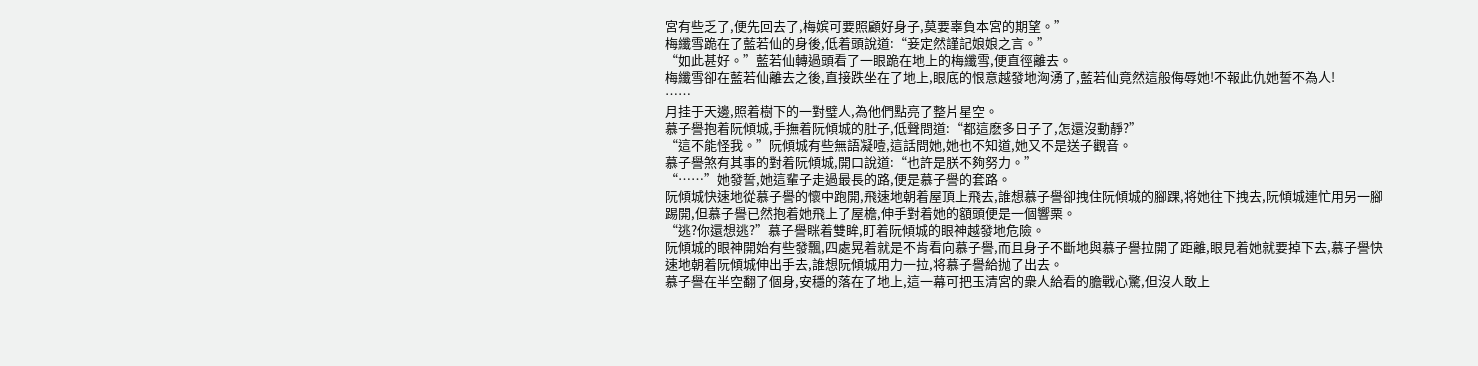宮有些乏了,便先回去了,梅嫔可要照顧好身子,莫要辜負本宮的期望。”
梅纖雪跪在了藍若仙的身後,低着頭說道:“妾定然謹記娘娘之言。”
“如此甚好。”藍若仙轉過頭看了一眼跪在地上的梅纖雪,便直徑離去。
梅纖雪卻在藍若仙離去之後,直接跌坐在了地上,眼底的恨意越發地洶湧了,藍若仙竟然這般侮辱她!不報此仇她誓不為人!
……
月挂于天邊,照着樹下的一對璧人,為他們點亮了整片星空。
慕子譽抱着阮傾城,手撫着阮傾城的肚子,低聲問道:“都這麽多日子了,怎還沒動靜?”
“這不能怪我。”阮傾城有些無語凝噎,這話問她,她也不知道,她又不是送子觀音。
慕子譽煞有其事的對着阮傾城,開口說道:“也許是朕不夠努力。”
“……”她發誓,她這輩子走過最長的路,便是慕子譽的套路。
阮傾城快速地從慕子譽的懷中跑開,飛速地朝着屋頂上飛去,誰想慕子譽卻拽住阮傾城的腳踝,将她往下拽去,阮傾城連忙用另一腳踢開,但慕子譽已然抱着她飛上了屋檐,伸手對着她的額頭便是一個響栗。
“逃?你還想逃?”慕子譽眯着雙眸,盯着阮傾城的眼神越發地危險。
阮傾城的眼神開始有些發飄,四處晃着就是不肯看向慕子譽,而且身子不斷地與慕子譽拉開了距離,眼見着她就要掉下去,慕子譽快速地朝着阮傾城伸出手去,誰想阮傾城用力一拉,将慕子譽給抛了出去。
慕子譽在半空翻了個身,安穩的落在了地上,這一幕可把玉清宮的衆人給看的膽戰心驚,但沒人敢上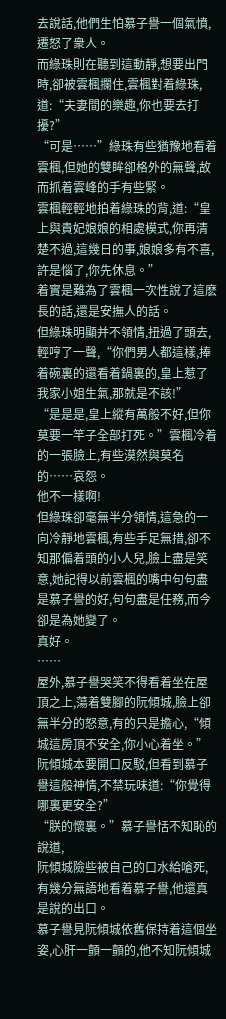去說話,他們生怕慕子譽一個氣憤,遷怒了衆人。
而綠珠則在聽到這動靜,想要出門時,卻被雲楓攔住,雲楓對着綠珠,道:“夫妻間的樂趣,你也要去打擾?”
“可是……”綠珠有些猶豫地看着雲楓,但她的雙眸卻格外的無聲,故而抓着雲峰的手有些緊。
雲楓輕輕地拍着綠珠的背,道:“皇上與貴妃娘娘的相處模式,你再清楚不過,這幾日的事,娘娘多有不喜,許是惱了,你先休息。”
着實是難為了雲楓一次性說了這麽長的話,還是安撫人的話。
但綠珠明顯并不領情,扭過了頭去,輕哼了一聲,“你們男人都這樣,捧着碗裏的還看着鍋裏的,皇上惹了我家小姐生氣,那就是不該!”
“是是是,皇上縱有萬般不好,但你莫要一竿子全部打死。”雲楓冷着的一張臉上,有些漠然與莫名的……哀怨。
他不一樣啊!
但綠珠卻毫無半分領情,這急的一向冷靜地雲楓,有些手足無措,卻不知那偏着頭的小人兒,臉上盡是笑意,她記得以前雲楓的嘴中句句盡是慕子譽的好,句句盡是任務,而今卻是為她變了。
真好。
……
屋外,慕子譽哭笑不得看着坐在屋頂之上,蕩着雙腳的阮傾城,臉上卻無半分的怒意,有的只是擔心,“傾城這房頂不安全,你小心着坐。”
阮傾城本要開口反駁,但看到慕子譽這般神情,不禁玩味道:“你覺得哪裏更安全?”
“朕的懷裏。”慕子譽恬不知恥的說道,
阮傾城險些被自己的口水給嗆死,有幾分無語地看着慕子譽,他還真是說的出口。
慕子譽見阮傾城依舊保持着這個坐姿,心肝一顫一顫的,他不知阮傾城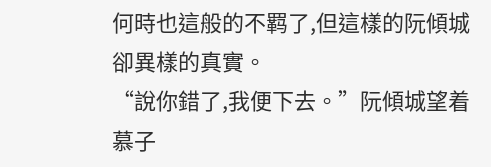何時也這般的不羁了,但這樣的阮傾城卻異樣的真實。
“說你錯了,我便下去。”阮傾城望着慕子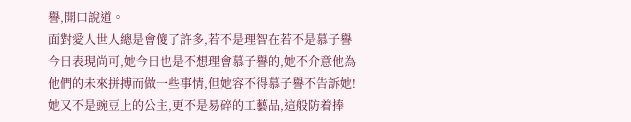譽,開口說道。
面對愛人世人總是會傻了許多,若不是理智在若不是慕子譽今日表現尚可,她今日也是不想理會慕子譽的,她不介意他為他們的未來拼搏而做一些事情,但她容不得慕子譽不告訴她!
她又不是豌豆上的公主,更不是易碎的工藝品,這般防着捧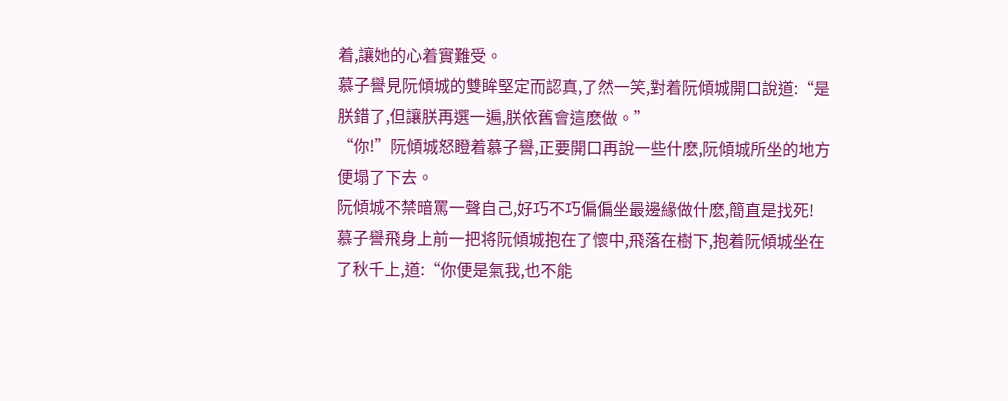着,讓她的心着實難受。
慕子譽見阮傾城的雙眸堅定而認真,了然一笑,對着阮傾城開口說道:“是朕錯了,但讓朕再選一遍,朕依舊會這麽做。”
“你!”阮傾城怒瞪着慕子譽,正要開口再說一些什麽,阮傾城所坐的地方便塌了下去。
阮傾城不禁暗罵一聲自己,好巧不巧偏偏坐最邊緣做什麽,簡直是找死!
慕子譽飛身上前一把将阮傾城抱在了懷中,飛落在樹下,抱着阮傾城坐在了秋千上,道:“你便是氣我,也不能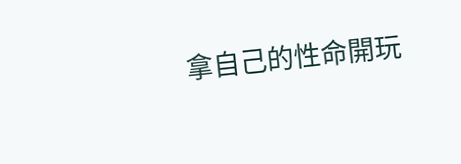拿自己的性命開玩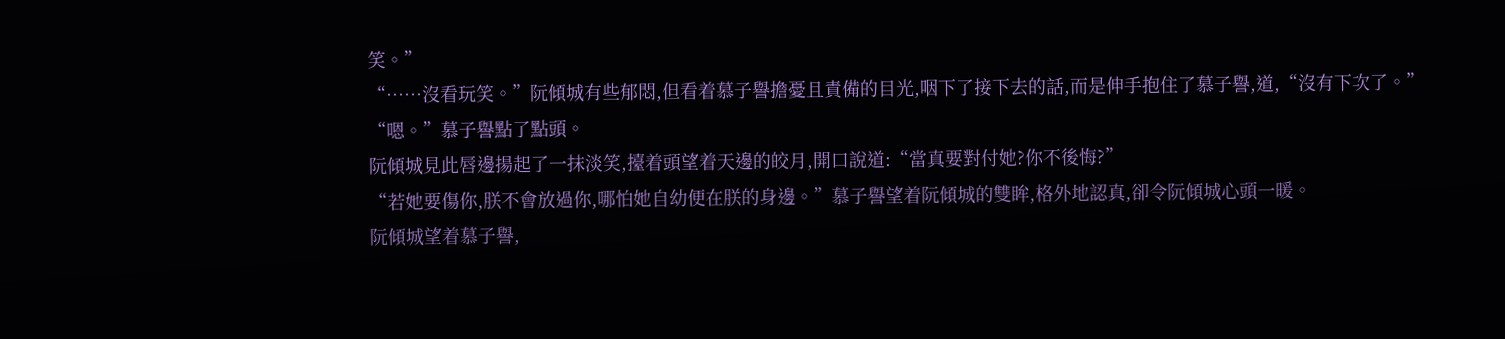笑。”
“……沒看玩笑。”阮傾城有些郁悶,但看着慕子譽擔憂且責備的目光,咽下了接下去的話,而是伸手抱住了慕子譽,道,“沒有下次了。”
“嗯。”慕子譽點了點頭。
阮傾城見此唇邊揚起了一抹淡笑,擡着頭望着天邊的皎月,開口說道:“當真要對付她?你不後悔?”
“若她要傷你,朕不會放過你,哪怕她自幼便在朕的身邊。”慕子譽望着阮傾城的雙眸,格外地認真,卻令阮傾城心頭一暖。
阮傾城望着慕子譽,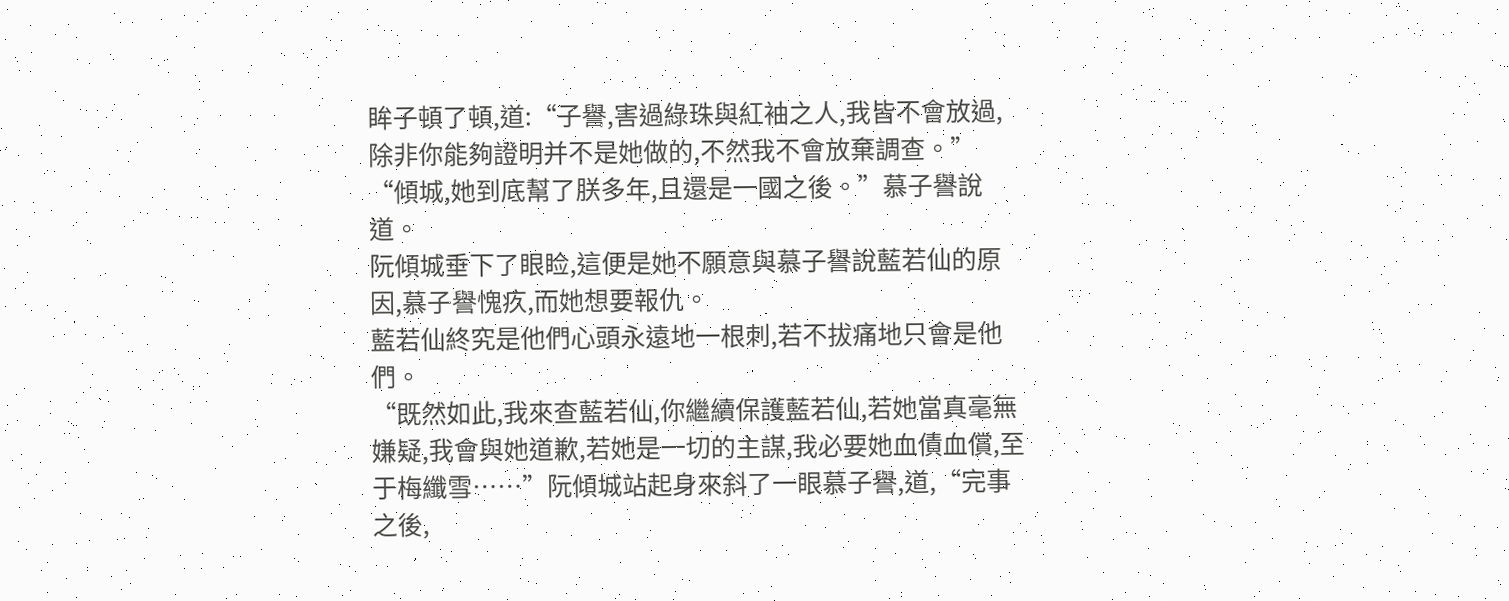眸子頓了頓,道:“子譽,害過綠珠與紅袖之人,我皆不會放過,除非你能夠證明并不是她做的,不然我不會放棄調查。”
“傾城,她到底幫了朕多年,且還是一國之後。”慕子譽說道。
阮傾城垂下了眼睑,這便是她不願意與慕子譽說藍若仙的原因,慕子譽愧疚,而她想要報仇。
藍若仙終究是他們心頭永遠地一根刺,若不拔痛地只會是他們。
“既然如此,我來查藍若仙,你繼續保護藍若仙,若她當真毫無嫌疑,我會與她道歉,若她是一切的主謀,我必要她血債血償,至于梅纖雪……”阮傾城站起身來斜了一眼慕子譽,道,“完事之後,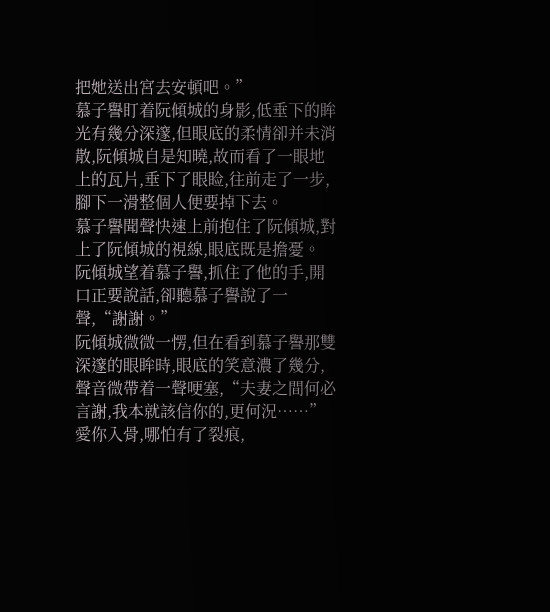把她送出宮去安頓吧。”
慕子譽盯着阮傾城的身影,低垂下的眸光有幾分深邃,但眼底的柔情卻并未消散,阮傾城自是知曉,故而看了一眼地上的瓦片,垂下了眼睑,往前走了一步,腳下一滑整個人便要掉下去。
慕子譽聞聲快速上前抱住了阮傾城,對上了阮傾城的視線,眼底既是擔憂。
阮傾城望着慕子譽,抓住了他的手,開口正要說話,卻聽慕子譽說了一聲,“謝謝。”
阮傾城微微一愣,但在看到慕子譽那雙深邃的眼眸時,眼底的笑意濃了幾分,聲音微帶着一聲哽塞,“夫妻之間何必言謝,我本就該信你的,更何況……”
愛你入骨,哪怕有了裂痕,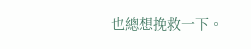也總想挽救一下。